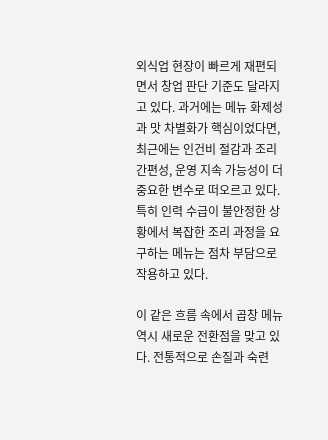외식업 현장이 빠르게 재편되면서 창업 판단 기준도 달라지고 있다. 과거에는 메뉴 화제성과 맛 차별화가 핵심이었다면, 최근에는 인건비 절감과 조리 간편성, 운영 지속 가능성이 더 중요한 변수로 떠오르고 있다. 특히 인력 수급이 불안정한 상황에서 복잡한 조리 과정을 요구하는 메뉴는 점차 부담으로 작용하고 있다.

이 같은 흐름 속에서 곱창 메뉴 역시 새로운 전환점을 맞고 있다. 전통적으로 손질과 숙련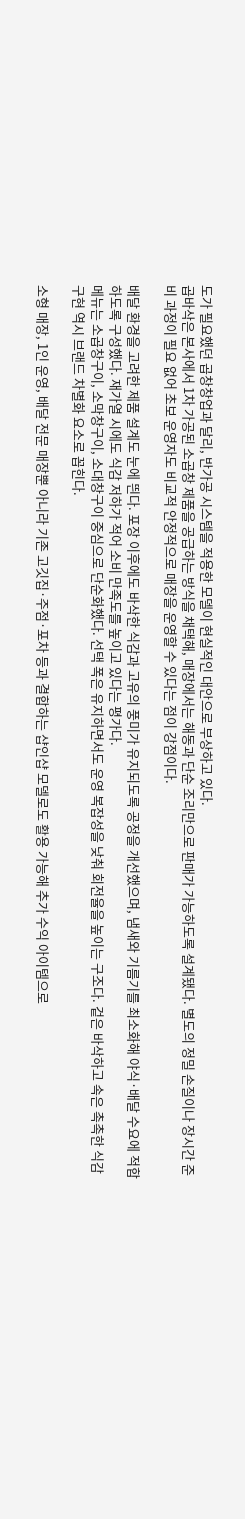도가 필요했던 곱창창업과 달리, 반가공 시스템을 적용한 모델이 현실적인 대안으로 부상하고 있다.
곱바삭은 본사에서 1차 가공된 소곱창 제품을 공급하는 방식을 채택해, 매장에서는 해동과 단순 조리만으로 판매가 가능하도록 설계됐다. 별도의 정밀 손질이나 장시간 준비 과정이 필요 없어 초보 운영자도 비교적 안정적으로 매장을 운영할 수 있다는 점이 강점이다.

배달 환경을 고려한 제품 설계도 눈에 띈다. 포장 이후에도 바삭한 식감과 고유의 풍미가 유지되도록 공정을 개선했으며, 냄새와 기름기를 최소화해 야식·배달 수요에 적합하도록 구성했다. 재가열 시에도 식감 저하가 적어 소비 만족도를 높이고 있다는 평가다.
메뉴는 소곱창구이, 소막창구이, 소대창구이 중심으로 단순화했다. 선택 폭은 유지하면서도 운영 복잡성을 낮춰 회전율을 높이는 구조다. 겉은 바삭하고 속은 촉촉한 식감 구현 역시 브랜드 차별화 요소로 꼽힌다.

소형 매장, 1인 운영, 배달 전문 매장뿐 아니라 기존 고깃집·주점·포차 등과 결합하는 샵인샵 모델로도 활용 가능해 추가 수익 아이템으로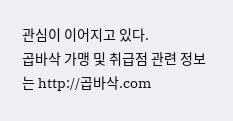관심이 이어지고 있다.
곱바삭 가맹 및 취급점 관련 정보는 http://곱바삭.com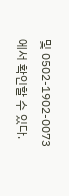및 0502-1902-0073에서 확인할 수 있다.